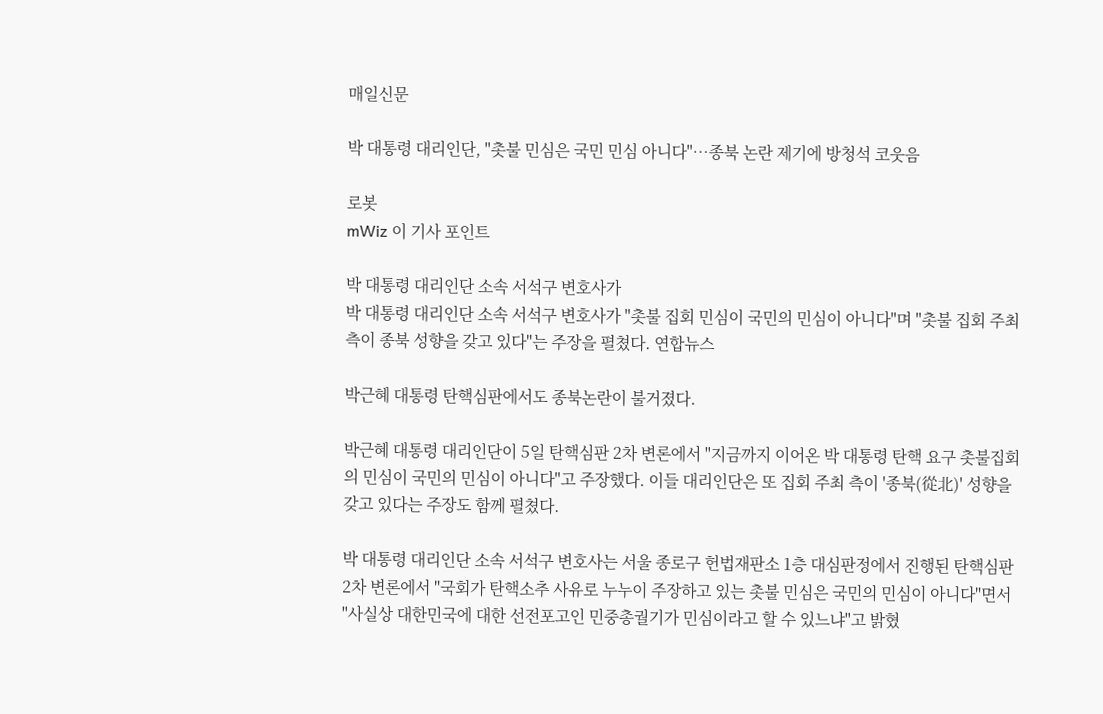매일신문

박 대통령 대리인단, "촛불 민심은 국민 민심 아니다"…종북 논란 제기에 방청석 코웃음

로봇
mWiz 이 기사 포인트

박 대통령 대리인단 소속 서석구 변호사가
박 대통령 대리인단 소속 서석구 변호사가 "촛불 집회 민심이 국민의 민심이 아니다"며 "촛불 집회 주최측이 종북 성향을 갖고 있다"는 주장을 펼쳤다. 연합뉴스

박근혜 대통령 탄핵심판에서도 종북논란이 불거졌다.

박근혜 대통령 대리인단이 5일 탄핵심판 2차 변론에서 "지금까지 이어온 박 대통령 탄핵 요구 촛불집회의 민심이 국민의 민심이 아니다"고 주장했다. 이들 대리인단은 또 집회 주최 측이 '종북(從北)' 성향을 갖고 있다는 주장도 함께 펼쳤다.

박 대통령 대리인단 소속 서석구 변호사는 서울 종로구 헌법재판소 1층 대심판정에서 진행된 탄핵심판 2차 변론에서 "국회가 탄핵소추 사유로 누누이 주장하고 있는 촛불 민심은 국민의 민심이 아니다"면서 "사실상 대한민국에 대한 선전포고인 민중총궐기가 민심이라고 할 수 있느냐"고 밝혔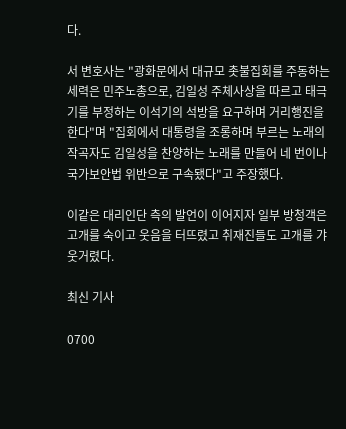다.

서 변호사는 "광화문에서 대규모 촛불집회를 주동하는 세력은 민주노총으로, 김일성 주체사상을 따르고 태극기를 부정하는 이석기의 석방을 요구하며 거리행진을 한다"며 "집회에서 대통령을 조롱하며 부르는 노래의 작곡자도 김일성을 찬양하는 노래를 만들어 네 번이나 국가보안법 위반으로 구속됐다"고 주장했다.

이같은 대리인단 측의 발언이 이어지자 일부 방청객은 고개를 숙이고 웃음을 터뜨렸고 취재진들도 고개를 갸웃거렸다.

최신 기사

0700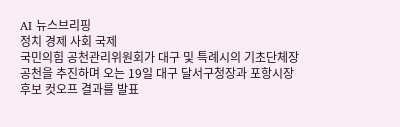AI 뉴스브리핑
정치 경제 사회 국제
국민의힘 공천관리위원회가 대구 및 특례시의 기초단체장 공천을 추진하며 오는 19일 대구 달서구청장과 포항시장 후보 컷오프 결과를 발표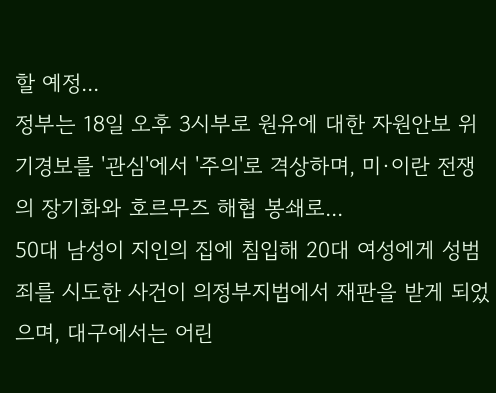할 예정...
정부는 18일 오후 3시부로 원유에 대한 자원안보 위기경보를 '관심'에서 '주의'로 격상하며, 미·이란 전쟁의 장기화와 호르무즈 해협 봉쇄로...
50대 남성이 지인의 집에 침입해 20대 여성에게 성범죄를 시도한 사건이 의정부지법에서 재판을 받게 되었으며, 대구에서는 어린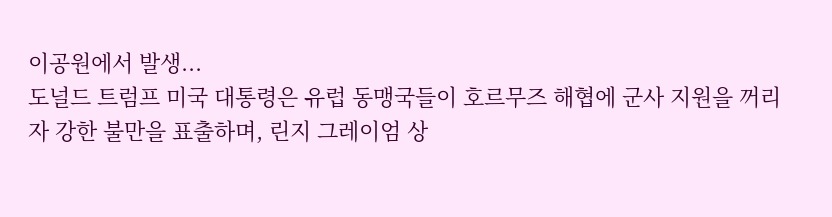이공원에서 발생...
도널드 트럼프 미국 대통령은 유럽 동맹국들이 호르무즈 해협에 군사 지원을 꺼리자 강한 불만을 표출하며, 린지 그레이엄 상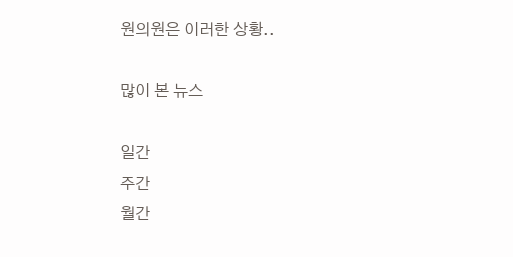원의원은 이러한 상황..

많이 본 뉴스

일간
주간
월간